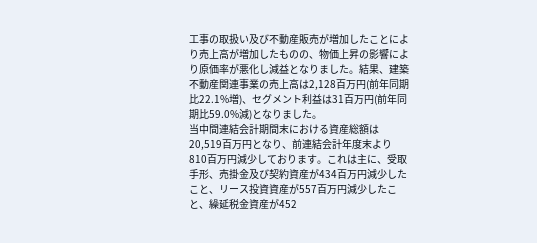工事の取扱い及び不動産販売が増加したことにより売上高が増加したものの、物価上昇の影響により原価率が悪化し減益となりました。結果、建築不動産関連事業の売上高は2,128百万円(前年同期比22.1%増)、セグメント利益は31百万円(前年同期比59.0%減)となりました。
当中間連結会計期間末における資産総額は20,519百万円となり、前連結会計年度末より810百万円減少しております。これは主に、受取手形、売掛金及び契約資産が434百万円減少したこと、リース投資資産が557百万円減少したこと、繰延税金資産が452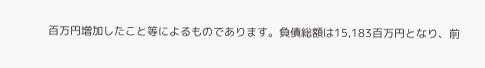百万円増加したこと等によるものであります。負債総額は15,183百万円となり、前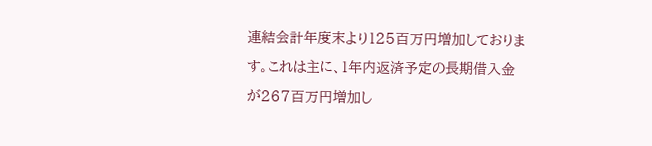連結会計年度末より125百万円増加しております。これは主に、1年内返済予定の長期借入金が267百万円増加し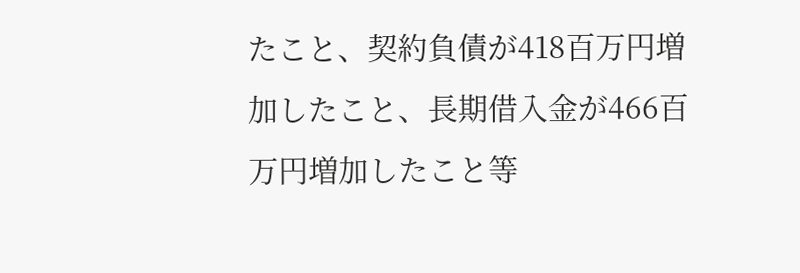たこと、契約負債が418百万円増加したこと、長期借入金が466百万円増加したこと等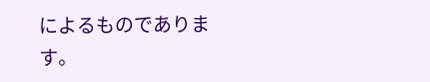によるものであります。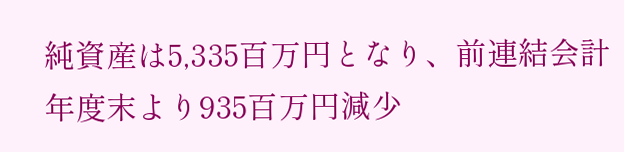純資産は5,335百万円となり、前連結会計年度末より935百万円減少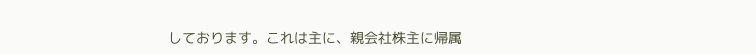しております。これは主に、親会社株主に帰属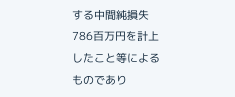する中間純損失786百万円を計上したこと等によるものであり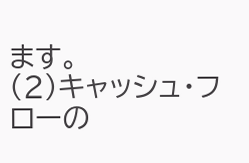ます。
(2)キャッシュ・フローの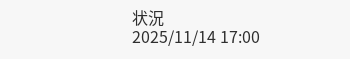状況
2025/11/14 17:00